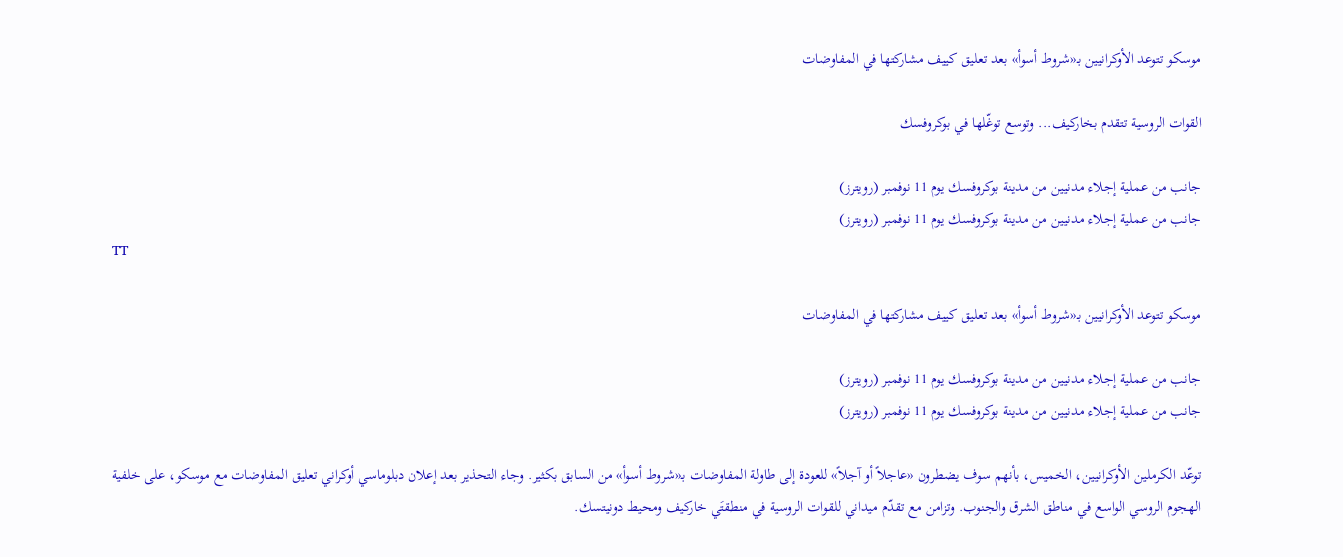موسكو تتوعد الأوكرانيين بـ«شروط أسوأ» بعد تعليق كييف مشاركتها في المفاوضات

القوات الروسية تتقدم بخاركيف... وتوسع توغّلها في بوكروفسك

جانب من عملية إجلاء مدنيين من مدينة بوكروفسك يوم 11 نوفمبر (رويترز)
جانب من عملية إجلاء مدنيين من مدينة بوكروفسك يوم 11 نوفمبر (رويترز)
TT

موسكو تتوعد الأوكرانيين بـ«شروط أسوأ» بعد تعليق كييف مشاركتها في المفاوضات

جانب من عملية إجلاء مدنيين من مدينة بوكروفسك يوم 11 نوفمبر (رويترز)
جانب من عملية إجلاء مدنيين من مدينة بوكروفسك يوم 11 نوفمبر (رويترز)

توعّد الكرملين الأوكرانيين، الخميس، بأنهم سوف يضطرون «عاجلاً أو آجلاً» للعودة إلى طاولة المفاوضات بـ«شروط أسوأ» من السابق بكثير. وجاء التحذير بعد إعلان دبلوماسي أوكراني تعليق المفاوضات مع موسكو، على خلفية الهجوم الروسي الواسع في مناطق الشرق والجنوب. وتزامن مع تقدّم ميداني للقوات الروسية في منطقتَي خاركيف ومحيط دونيتسك.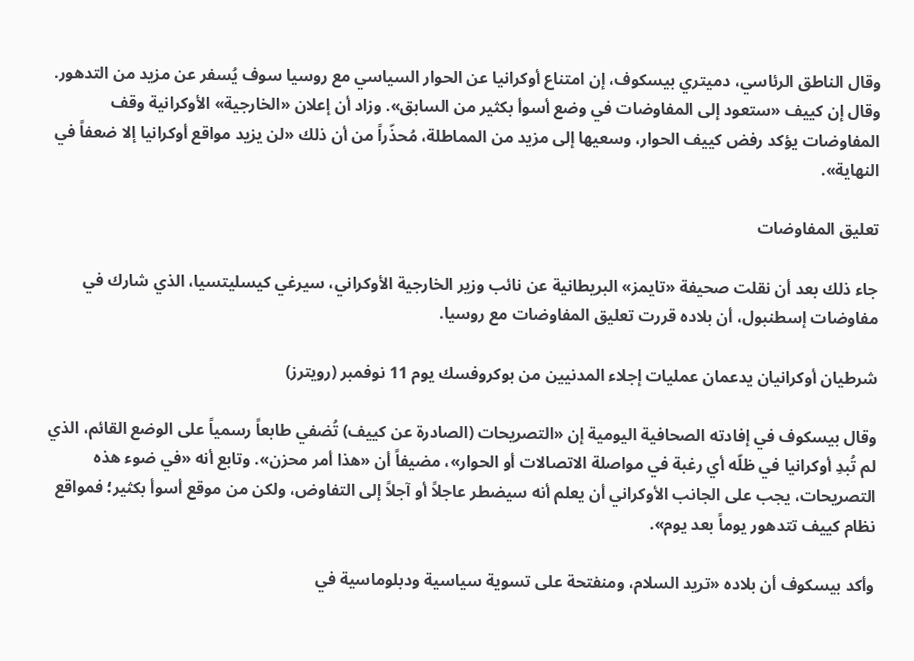وقال الناطق الرئاسي، دميتري بيسكوف، إن امتناع أوكرانيا عن الحوار السياسي مع روسيا سوف يُسفر عن مزيد من التدهور. وقال إن كييف «ستعود إلى المفاوضات في وضع أسوأ بكثير من السابق». وزاد أن إعلان «الخارجية» الأوكرانية وقف المفاوضات يؤكد رفض كييف الحوار، وسعيها إلى مزيد من المماطلة، مُحذّراً من أن ذلك «لن يزيد مواقع أوكرانيا إلا ضعفاً في النهاية».

تعليق المفاوضات

جاء ذلك بعد أن نقلت صحيفة «تايمز» البريطانية عن نائب وزير الخارجية الأوكراني، سيرغي كيسليتسيا، الذي شارك في مفاوضات إسطنبول، أن بلاده قررت تعليق المفاوضات مع روسيا.

شرطيان أوكرانيان يدعمان عمليات إجلاء المدنيين من بوكروفسك يوم 11 نوفمبر (رويترز)

وقال بيسكوف في إفادته الصحافية اليومية إن «التصريحات (الصادرة عن كييف) تُضفي طابعاً رسمياً على الوضع القائم، الذي لم تُبدِ أوكرانيا في ظلّه أي رغبة في مواصلة الاتصالات أو الحوار»، مضيفاً أن «هذا أمر محزن». وتابع أنه «في ضوء هذه التصريحات، يجب على الجانب الأوكراني أن يعلم أنه سيضطر عاجلاً أو آجلاً إلى التفاوض، ولكن من موقع أسوأ بكثير؛ فمواقع نظام كييف تتدهور يوماً بعد يوم».

وأكد بيسكوف أن بلاده «تريد السلام، ومنفتحة على تسوية سياسية ودبلوماسية في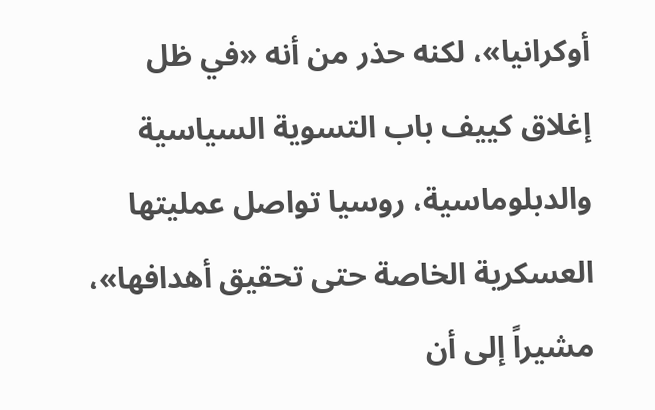أوكرانيا»، لكنه حذر من أنه «في ظل إغلاق كييف باب التسوية السياسية والدبلوماسية، روسيا تواصل عمليتها العسكرية الخاصة حتى تحقيق أهدافها»، مشيراً إلى أن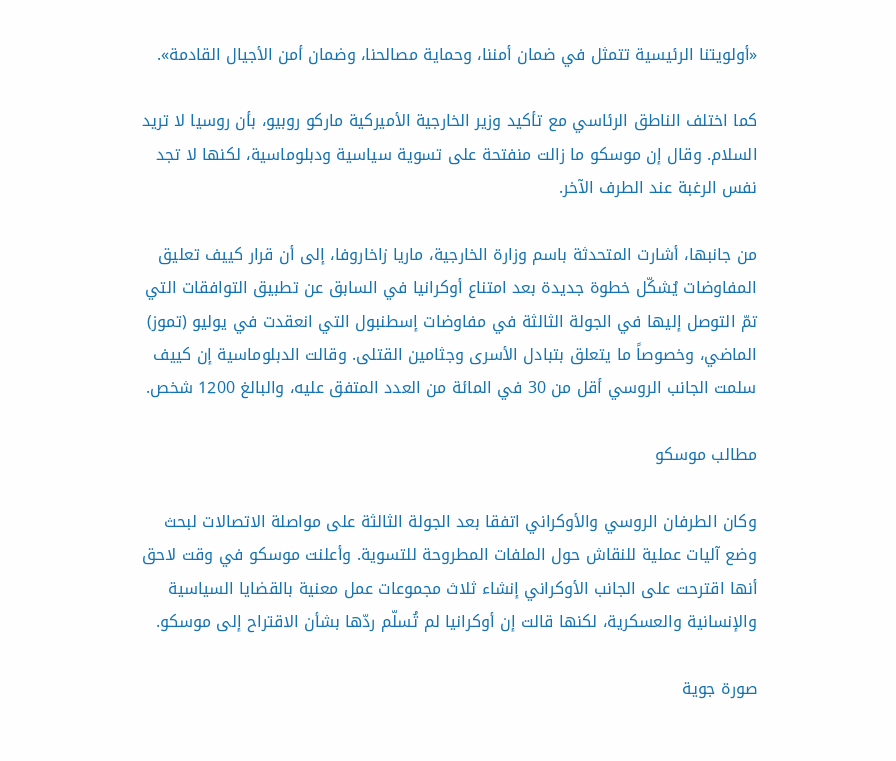«أولويتنا الرئيسية تتمثل في ضمان أمننا، وحماية مصالحنا، وضمان أمن الأجيال القادمة».

كما اختلف الناطق الرئاسي مع تأكيد وزير الخارجية الأميركية ماركو روبيو، بأن روسيا لا تريد السلام. وقال إن موسكو ما زالت منفتحة على تسوية سياسية ودبلوماسية، لكنها لا تجد نفس الرغبة عند الطرف الآخر.

من جانبها، أشارت المتحدثة باسم وزارة الخارجية، ماريا زاخاروفا، إلى أن قرار كييف تعليق المفاوضات يُشكّل خطوة جديدة بعد امتناع أوكرانيا في السابق عن تطبيق التوافقات التي تمّ التوصل إليها في الجولة الثالثة في مفاوضات إسطنبول التي انعقدت في يوليو (تموز) الماضي، وخصوصاً ما يتعلق بتبادل الأسرى وجثامين القتلى. وقالت الدبلوماسية إن كييف سلمت الجانب الروسي أقل من 30 في المائة من العدد المتفق عليه، والبالغ 1200 شخص.

مطالب موسكو

وكان الطرفان الروسي والأوكراني اتفقا بعد الجولة الثالثة على مواصلة الاتصالات لبحث وضع آليات عملية للنقاش حول الملفات المطروحة للتسوية. وأعلنت موسكو في وقت لاحق أنها اقترحت على الجانب الأوكراني إنشاء ثلاث مجموعات عمل معنية بالقضايا السياسية والإنسانية والعسكرية، لكنها قالت إن أوكرانيا لم تُسلّم ردّها بشأن الاقتراح إلى موسكو.

صورة جوية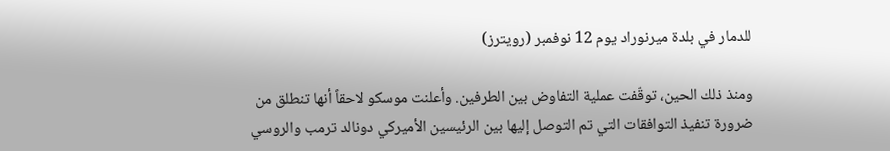للدمار في بلدة ميرنوراد يوم 12 نوفمبر (رويترز)

ومنذ ذلك الحين، توقّفت عملية التفاوض بين الطرفين. وأعلنت موسكو لاحقاً أنها تنطلق من ضرورة تنفيذ التوافقات التي تم التوصل إليها بين الرئيسين الأميركي دونالد ترمب والروسي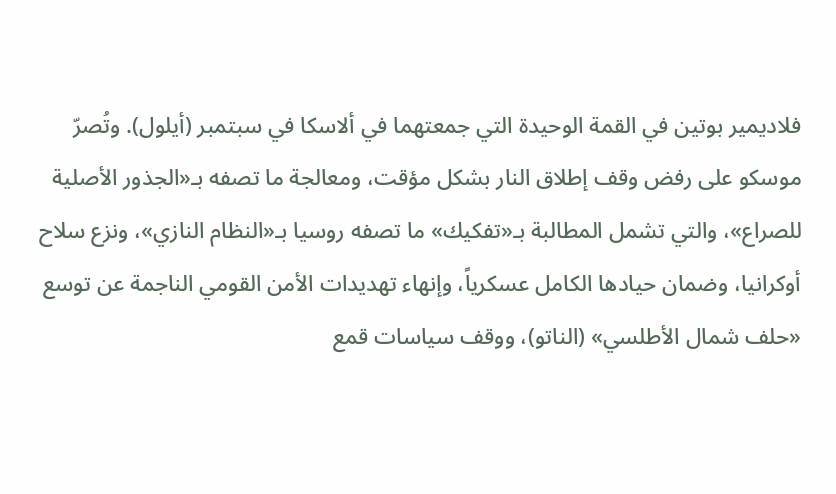فلاديمير بوتين في القمة الوحيدة التي جمعتهما في ألاسكا في سبتمبر (أيلول). وتُصرّ موسكو على رفض وقف إطلاق النار بشكل مؤقت، ومعالجة ما تصفه بـ«الجذور الأصلية للصراع»، والتي تشمل المطالبة بـ«تفكيك» ما تصفه روسيا بـ«النظام النازي»، ونزع سلاح أوكرانيا، وضمان حيادها الكامل عسكرياً، وإنهاء تهديدات الأمن القومي الناجمة عن توسع «حلف شمال الأطلسي» (الناتو)، ووقف سياسات قمع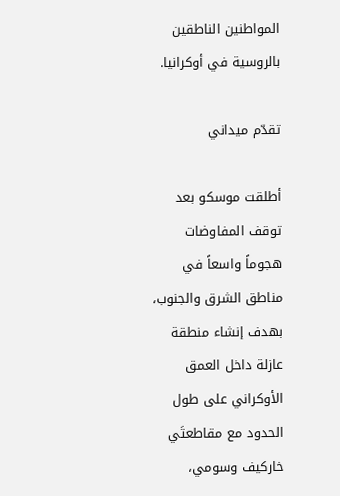المواطنين الناطقين بالروسية في أوكرانيا.

تقدّم ميداني

أطلقت موسكو بعد توقف المفاوضات هجوماً واسعاً في مناطق الشرق والجنوب، بهدف إنشاء منطقة عازلة داخل العمق الأوكراني على طول الحدود مع مقاطعتَي خاركيف وسومي،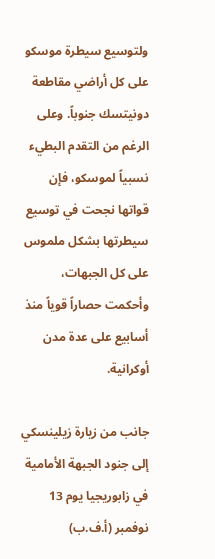ولتوسيع سيطرة موسكو على كل أراضي مقاطعة دونيتسك جنوباً. وعلى الرغم من التقدم البطيء نسبياً لموسكو، فإن قواتها نجحت في توسيع سيطرتها بشكل ملموس على كل الجبهات، وأحكمت حصاراً قوياً منذ أسابيع على عدة مدن أوكرانية.

جانب من زيارة زيلينسكي إلى جنود الجبهة الأمامية في زابوريجيا يوم 13 نوفمبر (أ.ف.ب)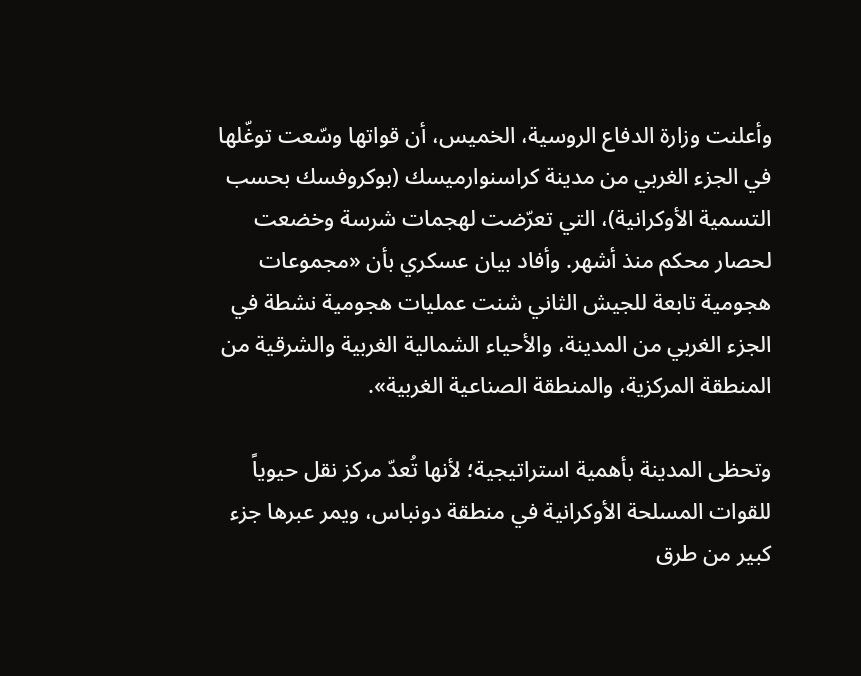وأعلنت وزارة الدفاع الروسية، الخميس، أن قواتها وسّعت توغّلها في الجزء الغربي من مدينة كراسنوارميسك (بوكروفسك بحسب التسمية الأوكرانية)، التي تعرّضت لهجمات شرسة وخضعت لحصار محكم منذ أشهر. وأفاد بيان عسكري بأن «مجموعات هجومية تابعة للجيش الثاني شنت عمليات هجومية نشطة في الجزء الغربي من المدينة، والأحياء الشمالية الغربية والشرقية من المنطقة المركزية، والمنطقة الصناعية الغربية».

وتحظى المدينة بأهمية استراتيجية؛ لأنها تُعدّ مركز نقل حيوياً للقوات المسلحة الأوكرانية في منطقة دونباس، ويمر عبرها جزء كبير من طرق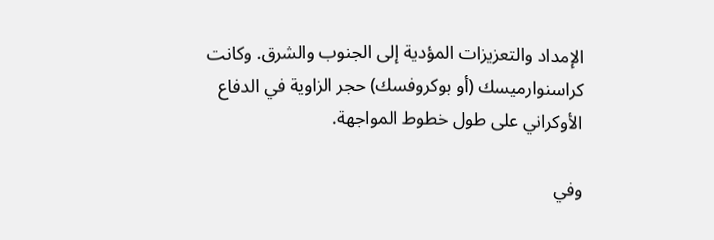الإمداد والتعزيزات المؤدية إلى الجنوب والشرق. وكانت كراسنوارميسك (أو بوكروفسك) حجر الزاوية في الدفاع الأوكراني على طول خطوط المواجهة.

وفي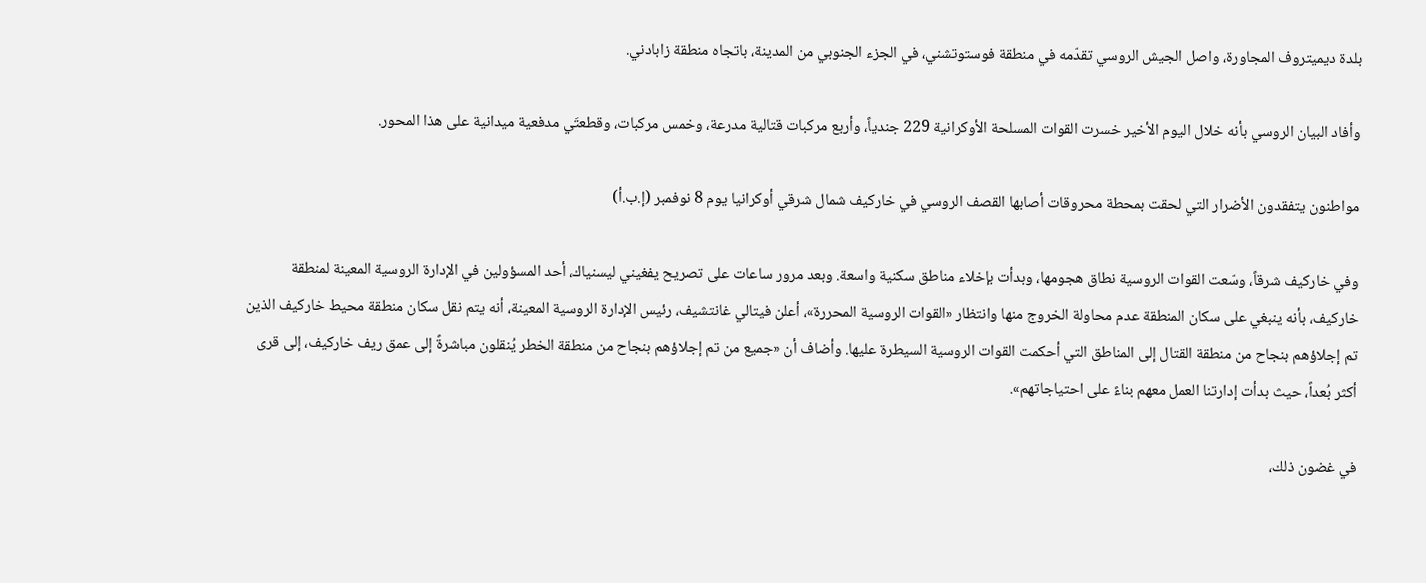بلدة ديميتروف المجاورة، واصل الجيش الروسي تقدّمه في منطقة فوستوتشني، في الجزء الجنوبي من المدينة، باتجاه منطقة زابادني.

وأفاد البيان الروسي بأنه خلال اليوم الأخير خسرت القوات المسلحة الأوكرانية 229 جندياً، وأربع مركبات قتالية مدرعة، وخمس مركبات، وقطعتَي مدفعية ميدانية على هذا المحور.

مواطنون يتفقدون الأضرار التي لحقت بمحطة محروقات أصابها القصف الروسي في خاركيف شمال شرقي أوكرانيا يوم 8 نوفمبر (إ.ب.أ)

وفي خاركيف شرقاً، وسّعت القوات الروسية نطاق هجومها، وبدأت بإخلاء مناطق سكنية واسعة. وبعد مرور ساعات على تصريح يفغيني ليسنياك، أحد المسؤولين في الإدارة الروسية المعينة لمنطقة خاركيف، بأنه ينبغي على سكان المنطقة عدم محاولة الخروج منها وانتظار «القوات الروسية المحررة»، أعلن فيتالي غانتشيف، رئيس الإدارة الروسية المعينة، أنه يتم نقل سكان منطقة محيط خاركيف الذين تم إجلاؤهم بنجاح من منطقة القتال إلى المناطق التي أحكمت القوات الروسية السيطرة عليها. وأضاف أن «جميع من تم إجلاؤهم بنجاح من منطقة الخطر يُنقلون مباشرةً إلى عمق ريف خاركيف، إلى قرى أكثر بُعداً، حيث بدأت إدارتنا العمل معهم بناءً على احتياجاتهم».

في غضون ذلك،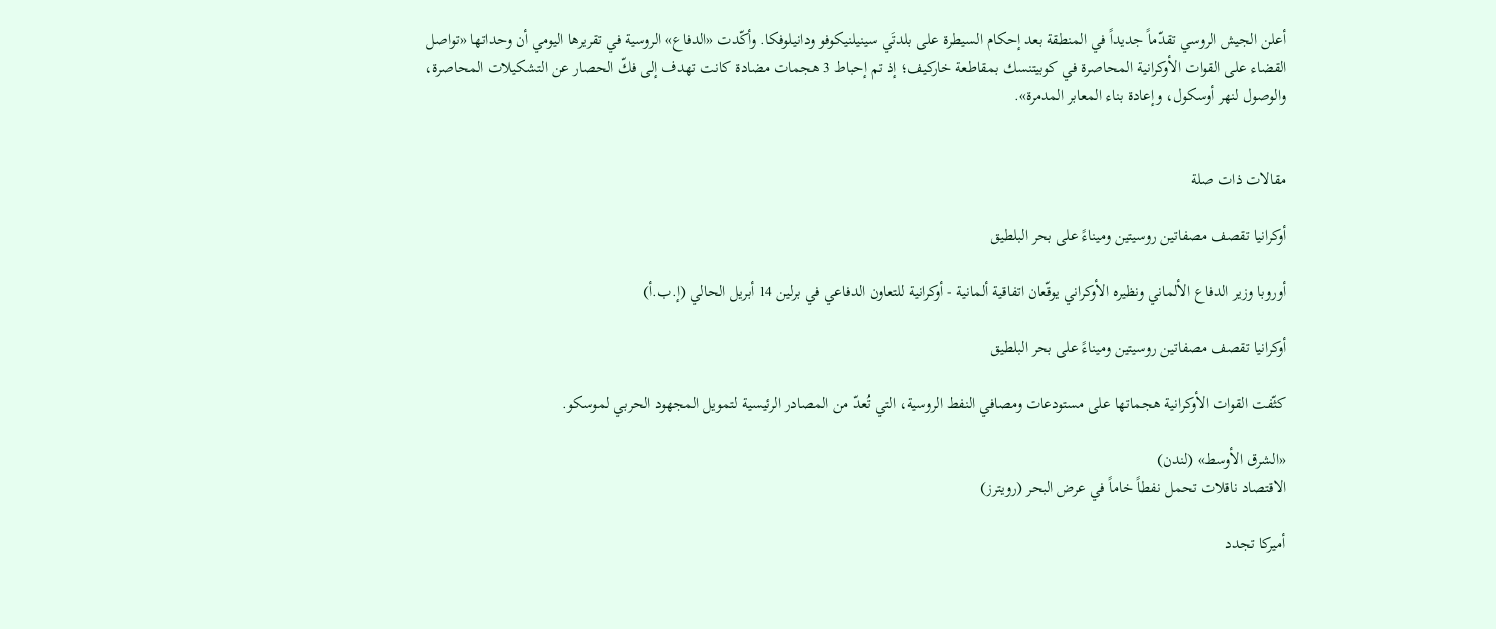أعلن الجيش الروسي تقدّماً جديداً في المنطقة بعد إحكام السيطرة على بلدتَي سينيلنيكوفو ودانيلوفكا. وأكّدت «الدفاع» الروسية في تقريرها اليومي أن وحداتها «تواصل القضاء على القوات الأوكرانية المحاصرة في كوبيتنسك بمقاطعة خاركيف؛ إذ تم إحباط 3 هجمات مضادة كانت تهدف إلى فكّ الحصار عن التشكيلات المحاصرة، والوصول لنهر أوسكول، وإعادة بناء المعابر المدمرة».


مقالات ذات صلة

أوكرانيا تقصف مصفاتين روسيتين وميناءً على بحر البلطيق

أوروبا وزير الدفاع الألماني ونظيره الأوكراني يوقّعان اتفاقية ألمانية - أوكرانية للتعاون الدفاعي في برلين 14 أبريل الحالي (إ.ب.أ)

أوكرانيا تقصف مصفاتين روسيتين وميناءً على بحر البلطيق

كثّفت القوات الأوكرانية هجماتها على مستودعات ومصافي النفط الروسية، التي تُعدّ من المصادر الرئيسية لتمويل المجهود الحربي لموسكو.

«الشرق الأوسط» (لندن)
الاقتصاد ناقلات تحمل نفطاً خاماً في عرض البحر (رويترز)

أميركا تجدد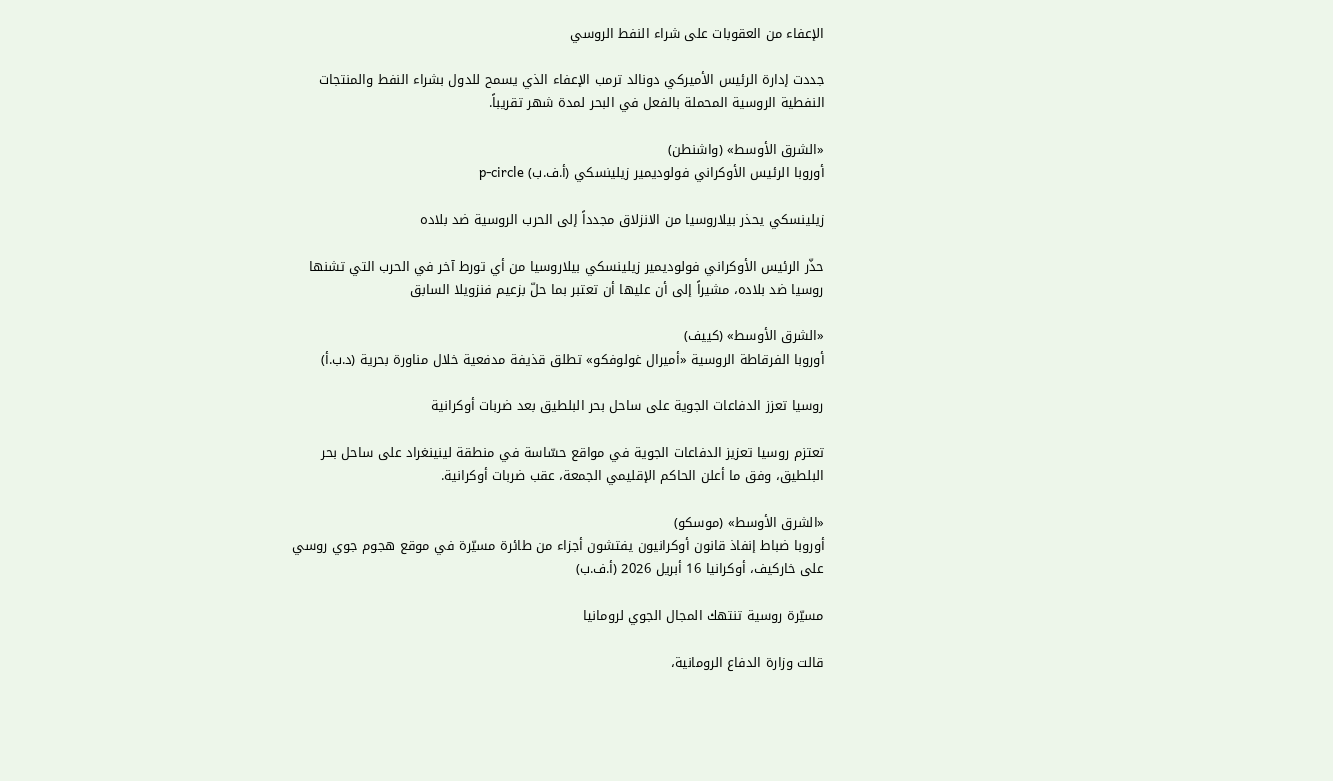الإعفاء من العقوبات على شراء النفط الروسي

جددت إدارة الرئيس الأميركي دونالد ترمب الإعفاء الذي يسمح للدول بشراء النفط والمنتجات النفطية الروسية المحملة بالفعل في البحر لمدة شهر تقريباً.

«الشرق الأوسط» (واشنطن)
أوروبا الرئيس الأوكراني فولوديمير زيلينسكي (أ.ف.ب) p-circle

زيلينسكي يحذر بيلاروسيا من الانزلاق مجدداً إلى الحرب الروسية ضد بلاده

حذّر الرئيس الأوكراني فولوديمير زيلينسكي بيلاروسيا من أي تورط آخر في الحرب التي تشنها روسيا ضد بلاده، مشيراً إلى أن عليها أن تعتبر بما حلّ بزعيم فنزويلا السابق

«الشرق الأوسط» (كييف)
أوروبا الفرقاطة الروسية «أميرال غولوفكو» تطلق قذيفة مدفعية خلال مناورة بحرية (د.ب.أ)

روسيا تعزز الدفاعات الجوية على ساحل بحر البلطيق بعد ضربات أوكرانية

تعتزم روسيا تعزيز الدفاعات الجوية في مواقع حسّاسة في منطقة لينينغراد على ساحل بحر البلطيق، وفق ما أعلن الحاكم الإقليمي الجمعة، عقب ضربات أوكرانية.

«الشرق الأوسط» (موسكو)
أوروبا ضباط إنفاذ قانون أوكرانيون يفتشون أجزاء من طائرة مسيّرة في موقع هجوم جوي روسي على خاركيف، أوكرانيا 16 أبريل 2026 (أ.ف.ب)

مسيّرة روسية تنتهك المجال الجوي لرومانيا

قالت وزارة الدفاع الرومانية،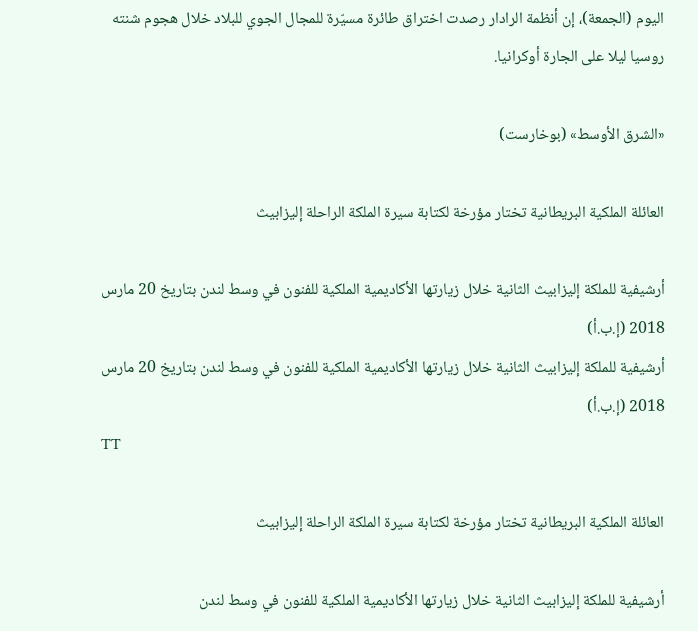اليوم (الجمعة)، إن أنظمة الرادار رصدت اختراق طائرة مسيّرة للمجال الجوي للبلاد خلال هجوم شنته روسيا ليلا على الجارة أوكرانيا.

«الشرق الأوسط» (بوخارست)

العائلة الملكية البريطانية تختار مؤرخة لكتابة سيرة الملكة الراحلة إليزابيث

أرشيفية للملكة إليزابيث الثانية خلال زيارتها الأكاديمية الملكية للفنون في وسط لندن بتاريخ 20 مارس 2018 (إ.ب.أ)
أرشيفية للملكة إليزابيث الثانية خلال زيارتها الأكاديمية الملكية للفنون في وسط لندن بتاريخ 20 مارس 2018 (إ.ب.أ)
TT

العائلة الملكية البريطانية تختار مؤرخة لكتابة سيرة الملكة الراحلة إليزابيث

أرشيفية للملكة إليزابيث الثانية خلال زيارتها الأكاديمية الملكية للفنون في وسط لندن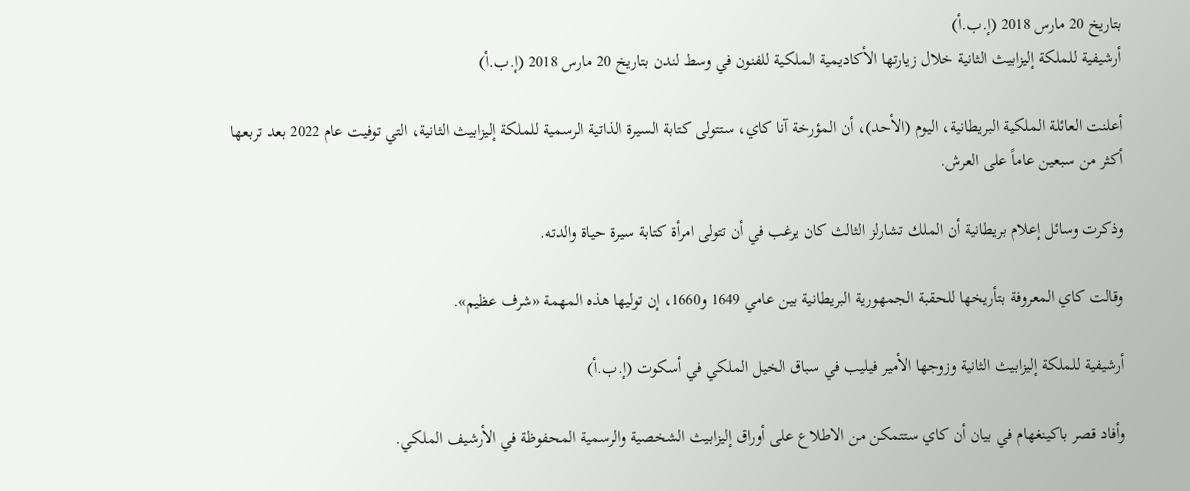بتاريخ 20 مارس 2018 (إ.ب.أ)
أرشيفية للملكة إليزابيث الثانية خلال زيارتها الأكاديمية الملكية للفنون في وسط لندن بتاريخ 20 مارس 2018 (إ.ب.أ)

أعلنت العائلة الملكية البريطانية، اليوم (الأحد)، أن المؤرخة آنا كاي، ستتولى كتابة السيرة الذاتية الرسمية للملكة إليزابيث الثانية، التي توفيت عام 2022 بعد تربعها أكثر من سبعين عاماً على العرش.

وذكرت وسائل إعلام بريطانية أن الملك تشارلز الثالث كان يرغب في أن تتولى امرأة كتابة سيرة حياة والدته.

وقالت كاي المعروفة بتأريخها للحقبة الجمهورية البريطانية بين عامي 1649 و1660، إن توليها هذه المهمة «شرف عظيم».

أرشيفية للملكة إليزابيث الثانية وزوجها الأمير فيليب في سباق الخيل الملكي في أسكوت (إ.ب.أ)

وأفاد قصر باكينغهام في بيان أن كاي ستتمكن من الاطلاع على أوراق إليزابيث الشخصية والرسمية المحفوظة في الأرشيف الملكي.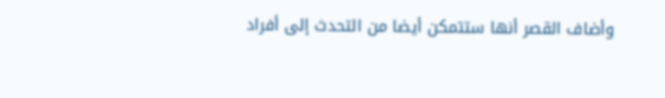وأضاف القصر أنها ستتمكن أيضا من التحدث إلى أفراد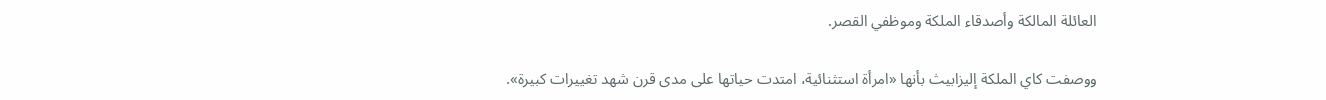العائلة المالكة وأصدقاء الملكة وموظفي القصر.

ووصفت كاي الملكة إليزابيث بأنها «امرأة استثنائية، امتدت حياتها على مدى قرن شهد تغييرات كبيرة».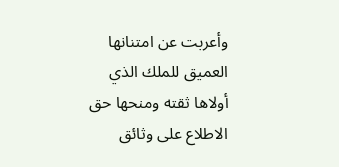وأعربت عن امتنانها العميق للملك الذي أولاها ثقته ومنحها حق الاطلاع على وثائق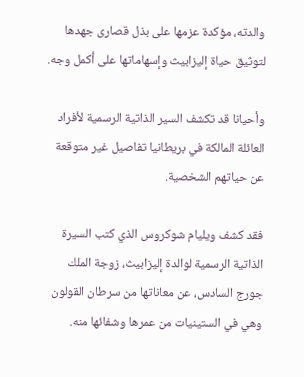والدته، مؤكدة عزمها على بذل قصارى جهدها لتوثيق حياة إليزابيث وإسهاماتها على أكمل وجه.

وأحيانا قد تكشف السير الذاتية الرسمية لأفراد العائلة المالكة في بريطانيا تفاصيل غير متوقعة عن حياتهم الشخصية.

فقد كشف ويليام شوكروس الذي كتب السيرة الذاتية الرسمية لوالدة إليزابيث، زوجة الملك جورج السادس، عن معاناتها من سرطان القولون وهي في الستينيات من عمرها وشفائها منه.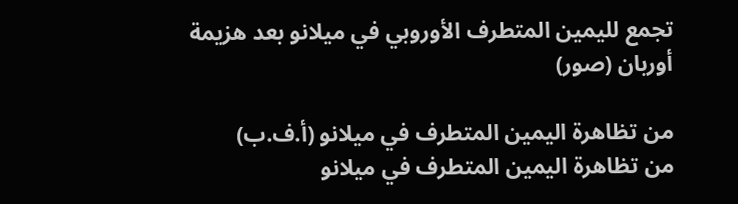تجمع لليمين المتطرف الأوروبي في ميلانو بعد هزيمة أوربان (صور)

من تظاهرة اليمين المتطرف في ميلانو (أ.ف.ب)
من تظاهرة اليمين المتطرف في ميلانو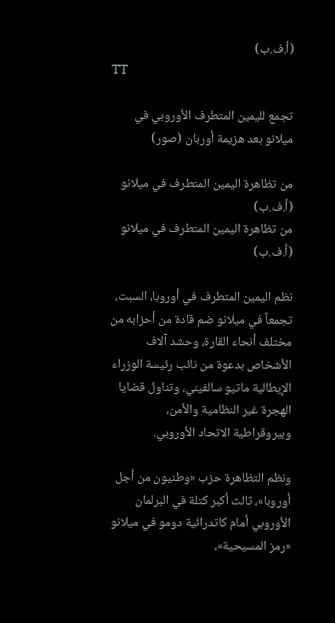(أ.ف.ب)
TT

تجمع لليمين المتطرف الأوروبي في ميلانو بعد هزيمة أوربان (صور)

من تظاهرة اليمين المتطرف في ميلانو (أ.ف.ب)
من تظاهرة اليمين المتطرف في ميلانو (أ.ف.ب)

نظم اليمين المتطرف في أوروبا، السبت، تجمعاً في ميلانو ضم قادة من أحزابه من مختلف أنحاء القارة، وحشد آلاف الأشخاص بدعوة من نائب رئيسة الوزراء الإيطالية ماتيو سالفيني، وتناول قضايا الهجرة غير النظامية والأمن، وبيروقراطية الاتحاد الأوروبي.

ونظم التظاهرة حزب «وطنيون من أجل أوروبا»، ثالث أكبر كتلة في البرلمان الأوروبي أمام كاتدرائية دومو في ميلانو «رمز المسيحية»،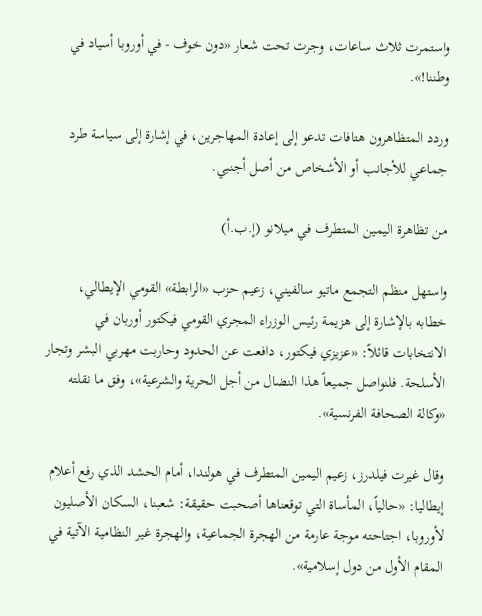واستمرت ثلاث ساعات، وجرت تحت شعار «دون خوف - في أوروبا أسياد في وطننا!».

وردد المتظاهرون هتافات تدعو إلى إعادة المهاجرين، في إشارة إلى سياسة طرد جماعي للأجانب أو الأشخاص من أصل أجنبي.

من تظاهرة اليمين المتطرف في ميلانو (إ.ب.أ)

واستهل منظم التجمع ماتيو سالفيني، زعيم حزب «الرابطة» القومي الإيطالي، خطابه بالإشارة إلى هزيمة رئيس الوزراء المجري القومي فيكتور أوربان في الانتخابات قائلاً: «عزيزي فيكتور، دافعت عن الحدود وحاربت مهربي البشر وتجار الأسلحة. فلنواصل جميعاً هذا النضال من أجل الحرية والشرعية»، وفق ما نقلته «وكالة الصحافة الفرنسية».

وقال غيرت فيلدرز، زعيم اليمين المتطرف في هولندا، أمام الحشد الذي رفع أعلام إيطاليا: «حالياً، المأساة التي توقعناها أصحبت حقيقة: شعبنا، السكان الأصليون لأوروبا، اجتاحته موجة عارمة من الهجرة الجماعية، والهجرة غير النظامية الآتية في المقام الأول من دول إسلامية».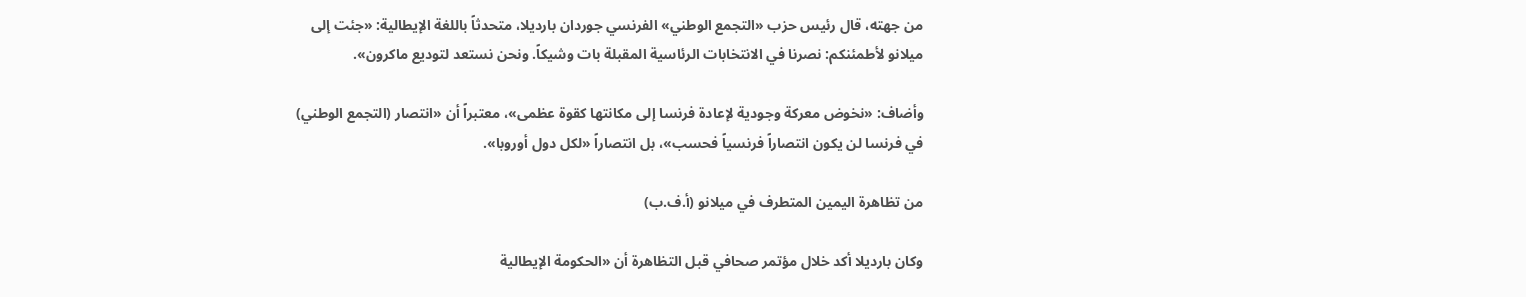من جهته، قال رئيس حزب «التجمع الوطني» الفرنسي جوردان بارديلا، متحدثاً باللغة الإيطالية: «جئت إلى ميلانو لأطمئنكم: نصرنا في الانتخابات الرئاسية المقبلة بات وشيكاً. ونحن نستعد لتوديع ماكرون».

وأضاف: «نخوض معركة وجودية لإعادة فرنسا إلى مكانتها كقوة عظمى»، معتبراً أن «انتصار (التجمع الوطني) في فرنسا لن يكون انتصاراً فرنسياً فحسب»، بل انتصاراً «لكل دول أوروبا».

من تظاهرة اليمين المتطرف في ميلانو (أ.ف.ب)

وكان بارديلا أكد خلال مؤتمر صحافي قبل التظاهرة أن «الحكومة الإيطالية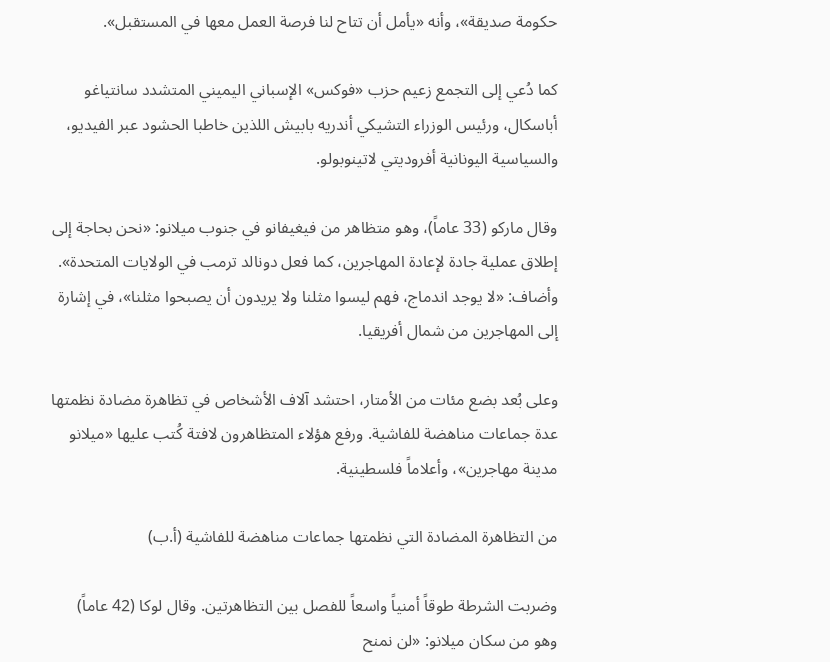حكومة صديقة»، وأنه «يأمل أن تتاح لنا فرصة العمل معها في المستقبل».

كما دُعي إلى التجمع زعيم حزب «فوكس» الإسباني اليميني المتشدد سانتياغو أباسكال، ورئيس الوزراء التشيكي أندريه بابيش اللذين خاطبا الحشود عبر الفيديو، والسياسية اليونانية أفروديتي لاتينوبولو.

وقال ماركو (33 عاماً)، وهو متظاهر من فيغيفانو في جنوب ميلانو: «نحن بحاجة إلى إطلاق عملية جادة لإعادة المهاجرين، كما فعل دونالد ترمب في الولايات المتحدة». وأضاف: «لا يوجد اندماج، فهم ليسوا مثلنا ولا يريدون أن يصبحوا مثلنا»، في إشارة إلى المهاجرين من شمال أفريقيا.

وعلى بُعد بضع مئات من الأمتار، احتشد آلاف الأشخاص في تظاهرة مضادة نظمتها عدة جماعات مناهضة للفاشية. ورفع هؤلاء المتظاهرون لافتة كُتب عليها «ميلانو مدينة مهاجرين»، وأعلاماً فلسطينية.

من التظاهرة المضادة التي نظمتها جماعات مناهضة للفاشية (أ.ب)

وضربت الشرطة طوقاً أمنياً واسعاً للفصل بين التظاهرتين. وقال لوكا (42 عاماً) وهو من سكان ميلانو: «لن نمنح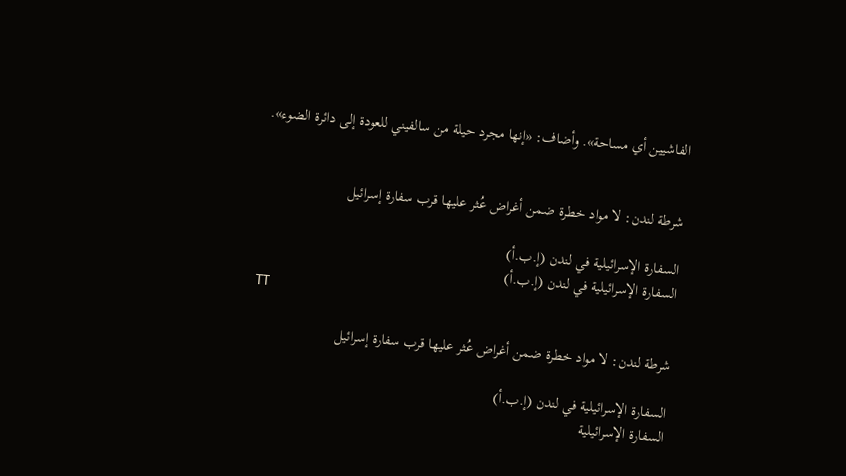الفاشيين أي مساحة». وأضاف: «إنها مجرد حيلة من سالفيني للعودة إلى دائرة الضوء».


شرطة لندن: لا مواد خطرة ضمن أغراض عُثر عليها قرب سفارة إسرائيل

السفارة الإسرائيلية في لندن (إ.ب.أ)
السفارة الإسرائيلية في لندن (إ.ب.أ)
TT

شرطة لندن: لا مواد خطرة ضمن أغراض عُثر عليها قرب سفارة إسرائيل

السفارة الإسرائيلية في لندن (إ.ب.أ)
السفارة الإسرائيلية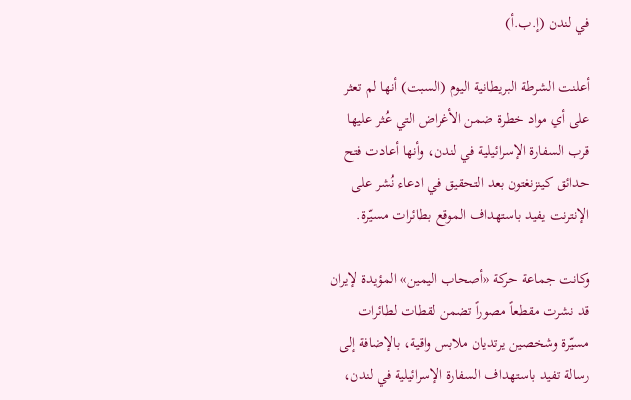في لندن (إ.ب.أ)

أعلنت الشرطة البريطانية اليوم (السبت) أنها لم تعثر على أي مواد خطرة ضمن الأغراض التي عُثر عليها قرب السفارة الإسرائيلية في لندن، وأنها أعادت فتح حدائق كينزنغتون بعد التحقيق في ادعاء نُشر على الإنترنت يفيد باستهداف الموقع بطائرات مسيّرة.

وكانت جماعة حركة «أصحاب اليمين» المؤيدة لإيران قد نشرت مقطعاً مصوراً تضمن لقطات لطائرات مسيّرة وشخصين يرتديان ملابس واقية، بالإضافة إلى رسالة تفيد باستهداف السفارة الإسرائيلية في لندن،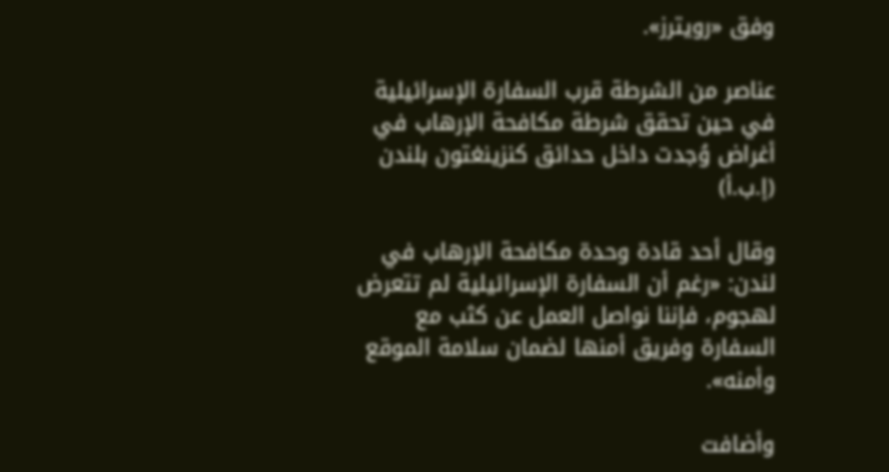وفق «رويترز».

عناصر من الشرطة قرب السفارة الإسرائيلية في حين تحقق شرطة مكافحة الإرهاب في أغراض وُجدت داخل حدائق كنزينغتون بلندن (إ.ب.أ)

وقال أحد قادة وحدة مكافحة الإرهاب في لندن: «رغم أن السفارة الإسرائيلية لم تتعرض لهجوم، فإننا نواصل العمل عن كثب مع السفارة وفريق أمنها لضمان سلامة الموقع وأمنه».

وأضافت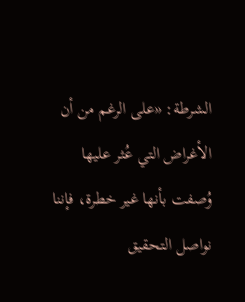الشرطة: «على الرغم من أن الأغراض التي عُثر عليها وُصفت بأنها غير خطرة، فإننا نواصل التحقيق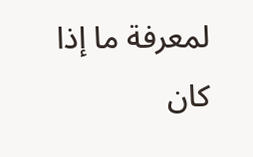لمعرفة ما إذا كان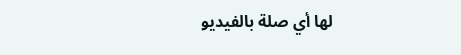لها أي صلة بالفيديو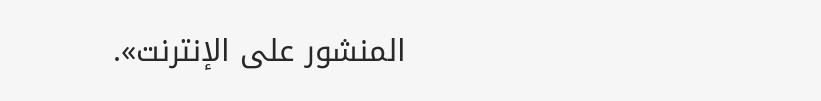المنشور على الإنترنت».